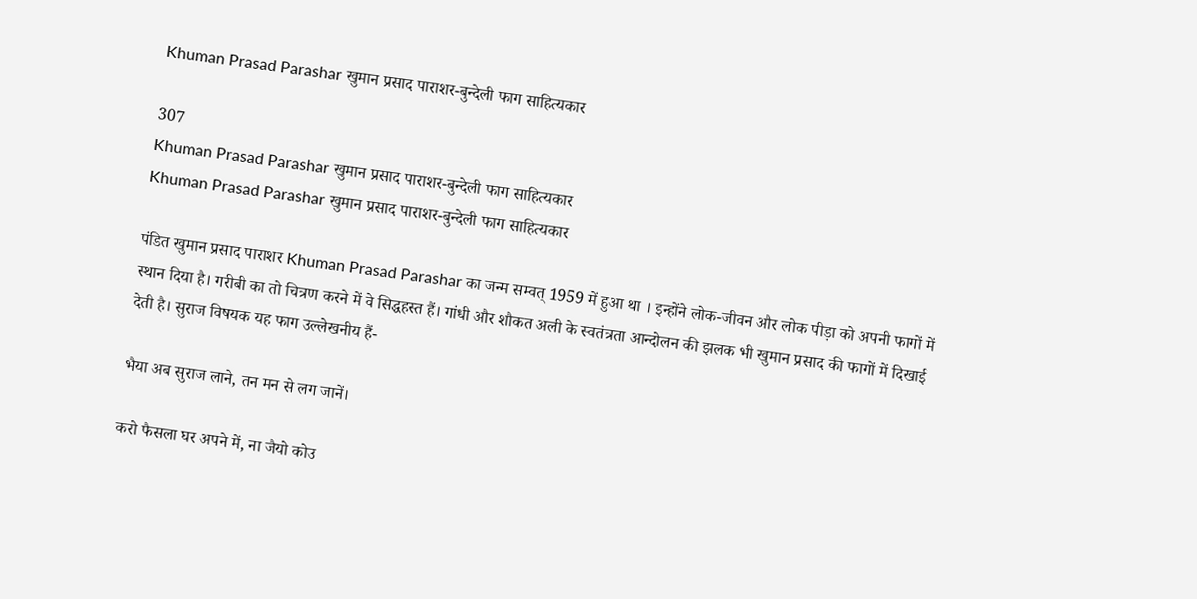Khuman Prasad Parashar खुमान प्रसाद पाराशर-बुन्देली फाग साहित्यकार

307
Khuman Prasad Parashar खुमान प्रसाद पाराशर-बुन्देली फाग साहित्यकार
Khuman Prasad Parashar खुमान प्रसाद पाराशर-बुन्देली फाग साहित्यकार

पंडित खुमान प्रसाद पाराशर Khuman Prasad Parashar का जन्म सम्वत् 1959 में हुआ था । इन्होंने लोक-जीवन और लोक पीड़ा को अपनी फागों में स्थान दिया है। गरीबी का तो चित्रण करने में वे सिद्धहस्त हैं। गांधी और शौकत अली के स्वतंत्रता आन्दोलन की झलक भी खुमान प्रसाद की फागों में दिखाई देती है। सुराज विषयक यह फाग उल्लेखनीय हैं-

भैया अब सुराज लाने, तन मन से लग जानें।

करो फैसला घर अपने में, ना जैयो कोउ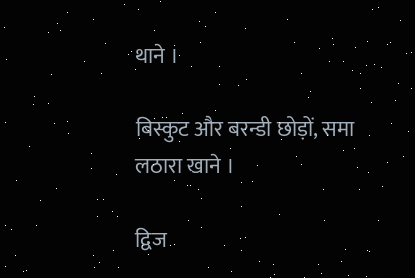थाने ।

बिस्कुट और बरन्डी छोड़ों, समा लठारा खाने ।

द्विज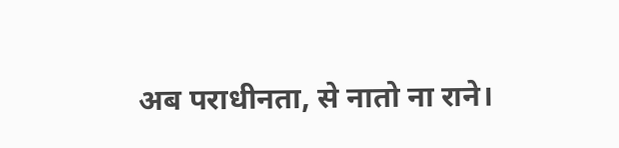अब पराधीनता, से नातो ना राने।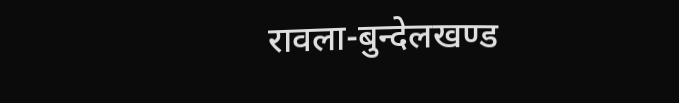रावला-बुन्देलखण्ड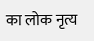का लोक नृत्य